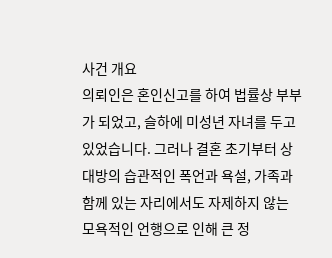사건 개요
의뢰인은 혼인신고를 하여 법률상 부부가 되었고, 슬하에 미성년 자녀를 두고 있었습니다. 그러나 결혼 초기부터 상대방의 습관적인 폭언과 욕설, 가족과 함께 있는 자리에서도 자제하지 않는 모욕적인 언행으로 인해 큰 정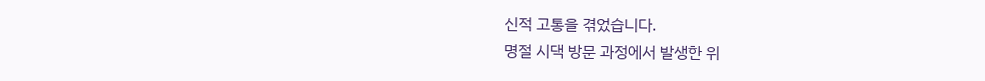신적 고통을 겪었습니다.
명절 시댁 방문 과정에서 발생한 위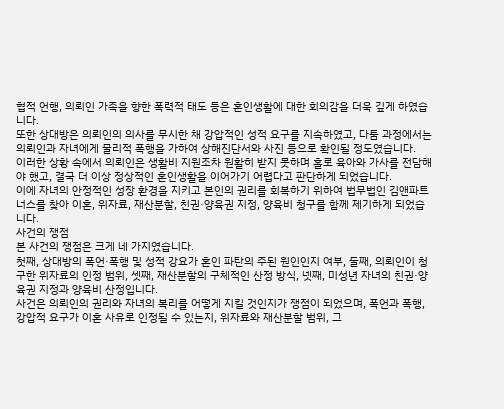협적 언행, 의뢰인 가족을 향한 폭력적 태도 등은 혼인생활에 대한 회의감을 더욱 깊게 하였습니다.
또한 상대방은 의뢰인의 의사를 무시한 채 강압적인 성적 요구를 지속하였고, 다툼 과정에서는 의뢰인과 자녀에게 물리적 폭행을 가하여 상해진단서와 사진 등으로 확인될 정도였습니다.
이러한 상황 속에서 의뢰인은 생활비 지원조차 원활히 받지 못하며 홀로 육아와 가사를 전담해야 했고, 결국 더 이상 정상적인 혼인생활을 이어가기 어렵다고 판단하게 되었습니다.
이에 자녀의 안정적인 성장 환경을 지키고 본인의 권리를 회복하기 위하여 법무법인 김앤파트너스를 찾아 이혼, 위자료, 재산분할, 친권·양육권 지정, 양육비 청구를 함께 제기하게 되었습니다.
사건의 쟁점
본 사건의 쟁점은 크게 네 가지였습니다.
첫째, 상대방의 폭언·폭행 및 성적 강요가 혼인 파탄의 주된 원인인지 여부, 둘째, 의뢰인이 청구한 위자료의 인정 범위, 셋째, 재산분할의 구체적인 산정 방식, 넷째, 미성년 자녀의 친권·양육권 지정과 양육비 산정입니다.
사건은 의뢰인의 권리와 자녀의 복리를 어떻게 지킬 것인지가 쟁점이 되었으며, 폭언과 폭행, 강압적 요구가 이혼 사유로 인정될 수 있는지, 위자료와 재산분할 범위, 그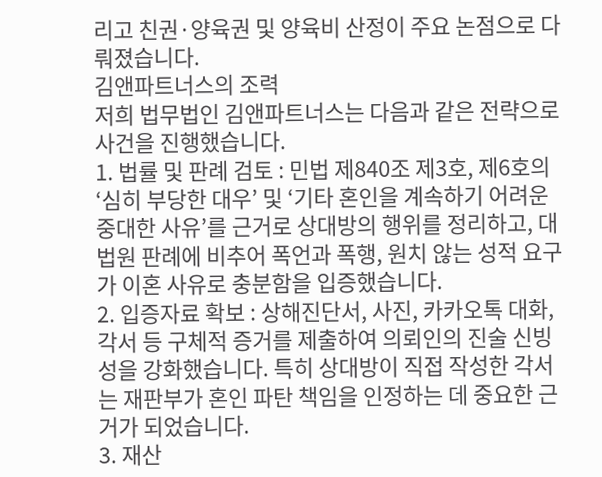리고 친권·양육권 및 양육비 산정이 주요 논점으로 다뤄졌습니다.
김앤파트너스의 조력
저희 법무법인 김앤파트너스는 다음과 같은 전략으로 사건을 진행했습니다.
1. 법률 및 판례 검토 : 민법 제840조 제3호, 제6호의 ‘심히 부당한 대우’ 및 ‘기타 혼인을 계속하기 어려운 중대한 사유’를 근거로 상대방의 행위를 정리하고, 대법원 판례에 비추어 폭언과 폭행, 원치 않는 성적 요구가 이혼 사유로 충분함을 입증했습니다.
2. 입증자료 확보 : 상해진단서, 사진, 카카오톡 대화, 각서 등 구체적 증거를 제출하여 의뢰인의 진술 신빙성을 강화했습니다. 특히 상대방이 직접 작성한 각서는 재판부가 혼인 파탄 책임을 인정하는 데 중요한 근거가 되었습니다.
3. 재산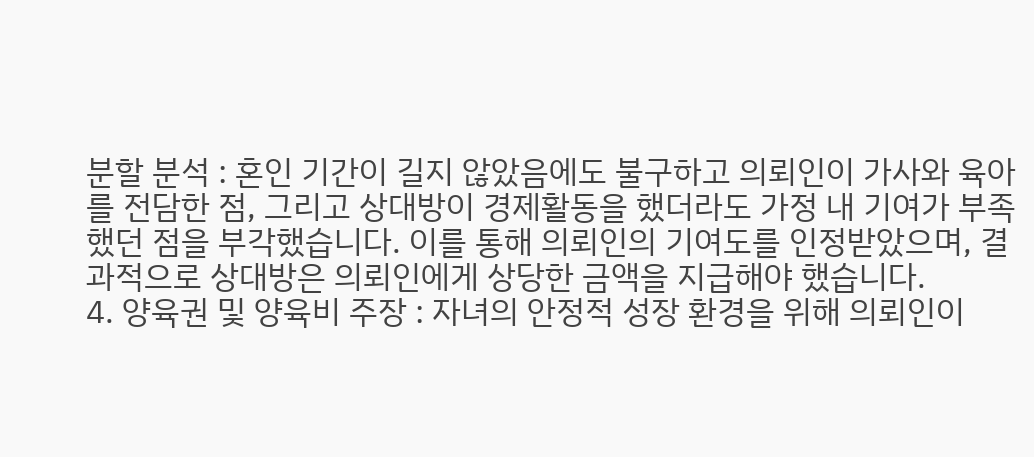분할 분석 : 혼인 기간이 길지 않았음에도 불구하고 의뢰인이 가사와 육아를 전담한 점, 그리고 상대방이 경제활동을 했더라도 가정 내 기여가 부족했던 점을 부각했습니다. 이를 통해 의뢰인의 기여도를 인정받았으며, 결과적으로 상대방은 의뢰인에게 상당한 금액을 지급해야 했습니다.
4. 양육권 및 양육비 주장 : 자녀의 안정적 성장 환경을 위해 의뢰인이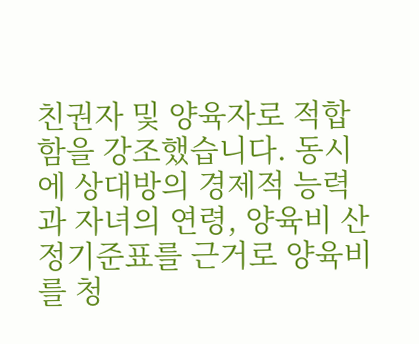친권자 및 양육자로 적합함을 강조했습니다. 동시에 상대방의 경제적 능력과 자녀의 연령, 양육비 산정기준표를 근거로 양육비를 청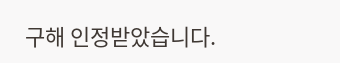구해 인정받았습니다.